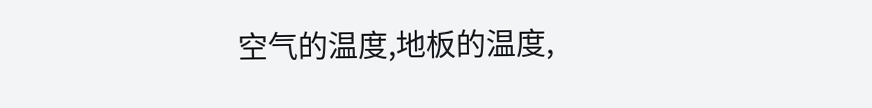空气的温度,地板的温度,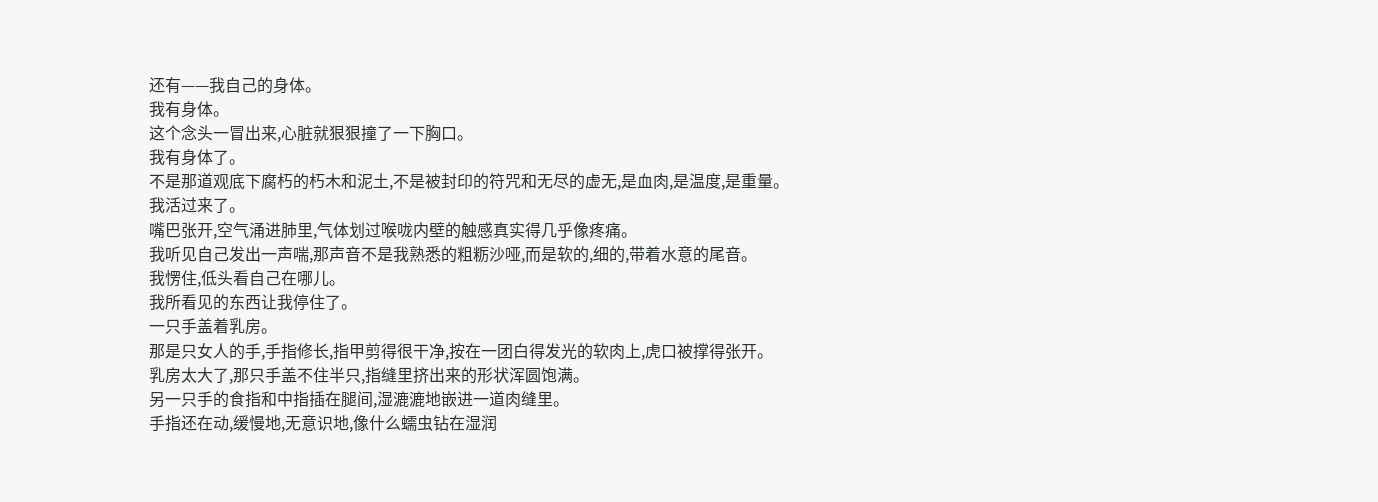还有——我自己的身体。
我有身体。
这个念头一冒出来,心脏就狠狠撞了一下胸口。
我有身体了。
不是那道观底下腐朽的朽木和泥土,不是被封印的符咒和无尽的虚无,是血肉,是温度,是重量。
我活过来了。
嘴巴张开,空气涌进肺里,气体划过喉咙内壁的触感真实得几乎像疼痛。
我听见自己发出一声喘,那声音不是我熟悉的粗粝沙哑,而是软的,细的,带着水意的尾音。
我愣住,低头看自己在哪儿。
我所看见的东西让我停住了。
一只手盖着乳房。
那是只女人的手,手指修长,指甲剪得很干净,按在一团白得发光的软肉上,虎口被撑得张开。
乳房太大了,那只手盖不住半只,指缝里挤出来的形状浑圆饱满。
另一只手的食指和中指插在腿间,湿漉漉地嵌进一道肉缝里。
手指还在动,缓慢地,无意识地,像什么蠕虫钻在湿润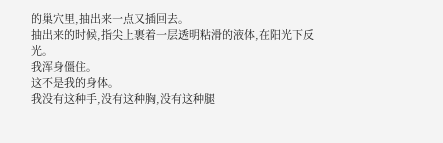的巢穴里,抽出来一点又插回去。
抽出来的时候,指尖上裹着一层透明粘滑的液体,在阳光下反光。
我浑身僵住。
这不是我的身体。
我没有这种手,没有这种胸,没有这种腿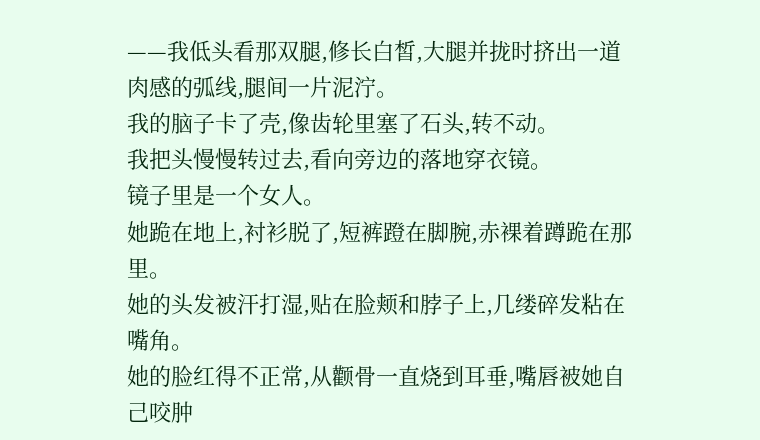——我低头看那双腿,修长白皙,大腿并拢时挤出一道肉感的弧线,腿间一片泥泞。
我的脑子卡了壳,像齿轮里塞了石头,转不动。
我把头慢慢转过去,看向旁边的落地穿衣镜。
镜子里是一个女人。
她跪在地上,衬衫脱了,短裤蹬在脚腕,赤裸着蹲跪在那里。
她的头发被汗打湿,贴在脸颊和脖子上,几缕碎发粘在嘴角。
她的脸红得不正常,从颧骨一直烧到耳垂,嘴唇被她自己咬肿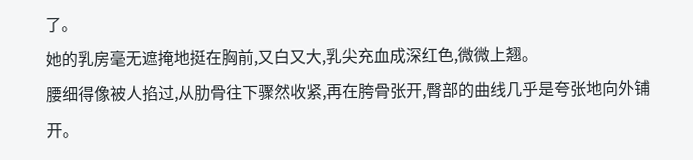了。
她的乳房毫无遮掩地挺在胸前,又白又大,乳尖充血成深红色,微微上翘。
腰细得像被人掐过,从肋骨往下骤然收紧,再在胯骨张开,臀部的曲线几乎是夸张地向外铺开。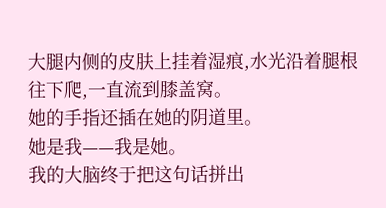大腿内侧的皮肤上挂着湿痕,水光沿着腿根往下爬,一直流到膝盖窝。
她的手指还插在她的阴道里。
她是我——我是她。
我的大脑终于把这句话拼出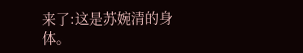来了:这是苏婉清的身体。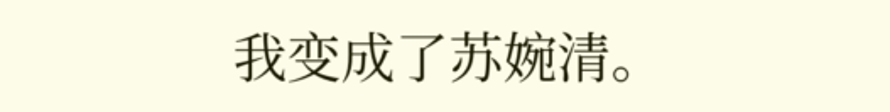我变成了苏婉清。